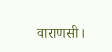वाराणसी।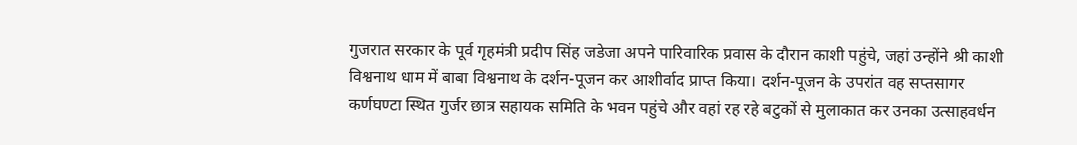गुजरात सरकार के पूर्व गृहमंत्री प्रदीप सिंह जडेजा अपने पारिवारिक प्रवास के दौरान काशी पहुंचे, जहां उन्होंने श्री काशी विश्वनाथ धाम में बाबा विश्वनाथ के दर्शन-पूजन कर आशीर्वाद प्राप्त किया। दर्शन-पूजन के उपरांत वह सप्तसागर कर्णघण्टा स्थित गुर्जर छात्र सहायक समिति के भवन पहुंचे और वहां रह रहे बटुकों से मुलाकात कर उनका उत्साहवर्धन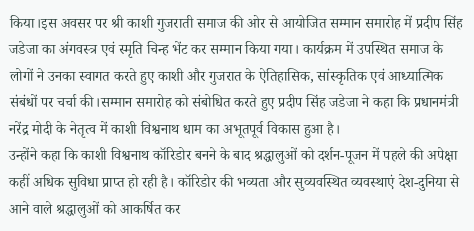किया।इस अवसर पर श्री काशी गुजराती समाज की ओर से आयोजित सम्मान समारोह में प्रदीप सिंह जडेजा का अंगवस्त्र एवं स्मृति चिन्ह भेंट कर सम्मान किया गया। कार्यक्रम में उपस्थित समाज के लोगों ने उनका स्वागत करते हुए काशी और गुजरात के ऐतिहासिक, सांस्कृतिक एवं आध्यात्मिक संबंधों पर चर्चा की।सम्मान समारोह को संबोधित करते हुए प्रदीप सिंह जडेजा ने कहा कि प्रधानमंत्री नरेंद्र मोदी के नेतृत्व में काशी विश्वनाथ धाम का अभूतपूर्व विकास हुआ है।
उन्होंने कहा कि काशी विश्वनाथ कॉरिडोर बनने के बाद श्रद्धालुओं को दर्शन-पूजन में पहले की अपेक्षा कहीं अधिक सुविधा प्राप्त हो रही है। कॉरिडोर की भव्यता और सुव्यवस्थित व्यवस्थाएं देश-दुनिया से आने वाले श्रद्धालुओं को आकर्षित कर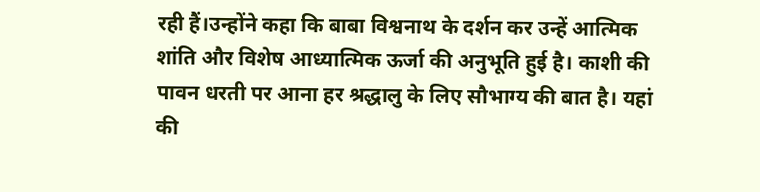रही हैं।उन्होंने कहा कि बाबा विश्वनाथ के दर्शन कर उन्हें आत्मिक शांति और विशेष आध्यात्मिक ऊर्जा की अनुभूति हुई है। काशी की पावन धरती पर आना हर श्रद्धालु के लिए सौभाग्य की बात है। यहां की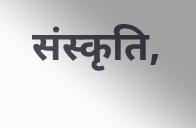संस्कृति,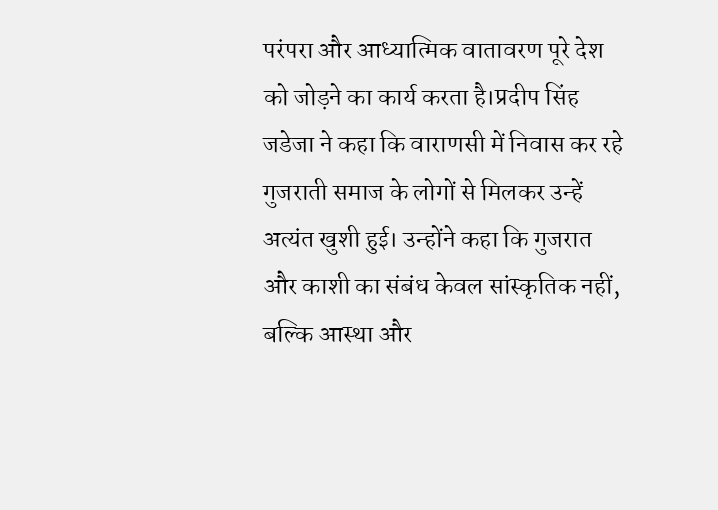परंपरा और आध्यात्मिक वातावरण पूरे देश को जोड़ने का कार्य करता है।प्रदीप सिंह जडेजा ने कहा कि वाराणसी में निवास कर रहे गुजराती समाज के लोगों से मिलकर उन्हें अत्यंत खुशी हुई। उन्होंने कहा कि गुजरात और काशी का संबंध केवल सांस्कृतिक नहीं, बल्कि आस्था और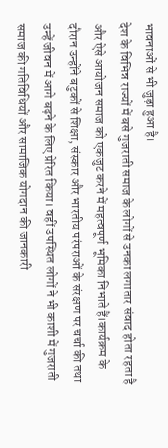भावनाओं से भी जुड़ा हुआ है।
देश के विभिन्न राज्यों में बसे गुजराती समाज के लोगों से उनका लगातार संवाद होता रहता है और ऐसे आयोजन समाज को एकजुट करने में महत्वपूर्ण भूमिका निभाते हैं।कार्यक्रम के दौरान उन्होंने बटुकों से शिक्षा, संस्कार और भारतीय परंपराओं के संरक्षण पर चर्चा की तथा उन्हें जीवन में आगे बढ़ने के लिए प्रेरित किया। वहीं उपस्थित लोगों ने भी काशी में गुजराती समाज की गतिविधियों और सामाजिक योगदान की जानकारी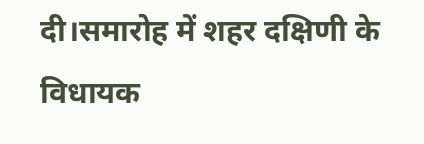दी।समारोह में शहर दक्षिणी के विधायक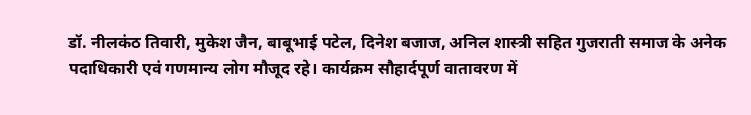डॉ. नीलकंठ तिवारी, मुकेश जैन, बाबूभाई पटेल, दिनेश बजाज, अनिल शास्त्री सहित गुजराती समाज के अनेक पदाधिकारी एवं गणमान्य लोग मौजूद रहे। कार्यक्रम सौहार्दपूर्ण वातावरण में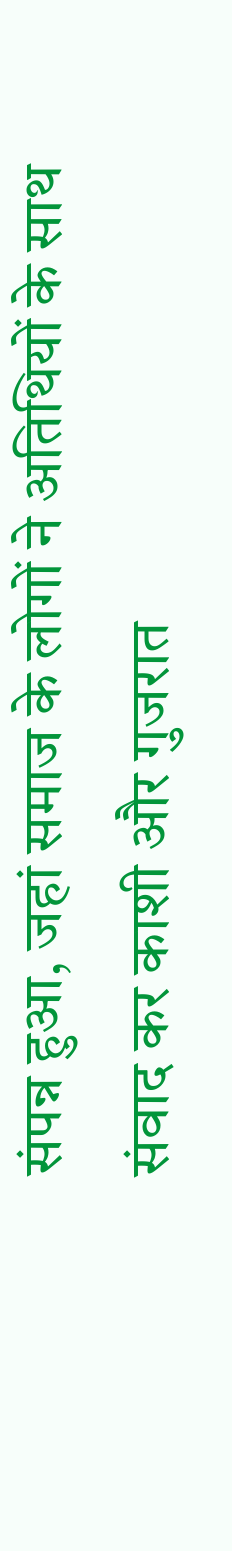संपन्न हुआ, जहां समाज के लोगों ने अतिथियों के साथ संवाद कर काशी और गुजरात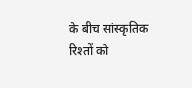के बीच सांस्कृतिक रिश्तों को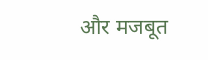और मजबूत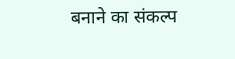बनाने का संकल्प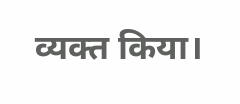व्यक्त किया।